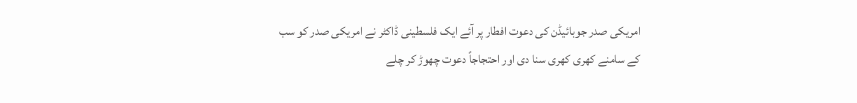امریکی صدر جوبائیڈن کی دعوت افطار پر آئے ایک فلسطینی ڈاکٹر نے امریکی صدر کو سب کے سامنے کھری کھری سنا دی اور احتجاجاً دعوت چھوڑ کر چلے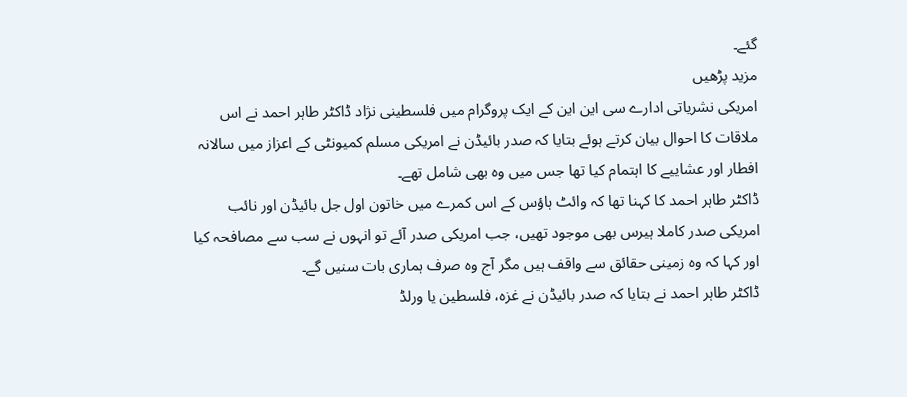گئے۔
مزید پڑھیں
امریکی نشریاتی ادارے سی این این کے ایک پروگرام میں فلسطینی نژاد ڈاکٹر طاہر احمد نے اس ملاقات کا احوال بیان کرتے ہوئے بتایا کہ صدر بائیڈن نے امریکی مسلم کمیونٹی کے اعزاز میں سالانہ افطار اور عشاییے کا اہتمام کیا تھا جس میں وہ بھی شامل تھے۔
ڈاکٹر طاہر احمد کا کہنا تھا کہ وائٹ ہاؤس کے اس کمرے میں خاتون اول جل بائیڈن اور نائب امریکی صدر کاملا ہیرس بھی موجود تھیں، جب امریکی صدر آئے تو انہوں نے سب سے مصافحہ کیا اور کہا کہ وہ زمینی حقائق سے واقف ہیں مگر آج وہ صرف ہماری بات سنیں گے۔
ڈاکٹر طاہر احمد نے بتایا کہ صدر بائیڈن نے غزہ، فلسطین یا ورلڈ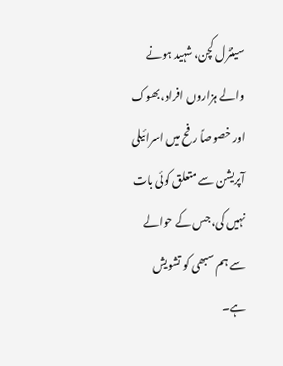سینٹرل کچن، شہید ہونے والے ہزاروں افراد، بھوک اور خصوصاً رفح میں اسرائیلی آپریشن سے متعلق کوئی بات نہیں کی، جس کے حوالے سے ہم سبھی کو تشویش ہے۔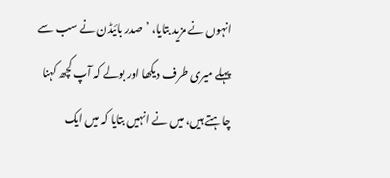انہوں نے مزید بتایا، ’صدر بائیڈن نے سب سے پہلے میری طرف دیکھا اور بولے کہ آپ کچھ کہنا چاہتے ہیں، میں نے انہیں بتایا کہ میں ایک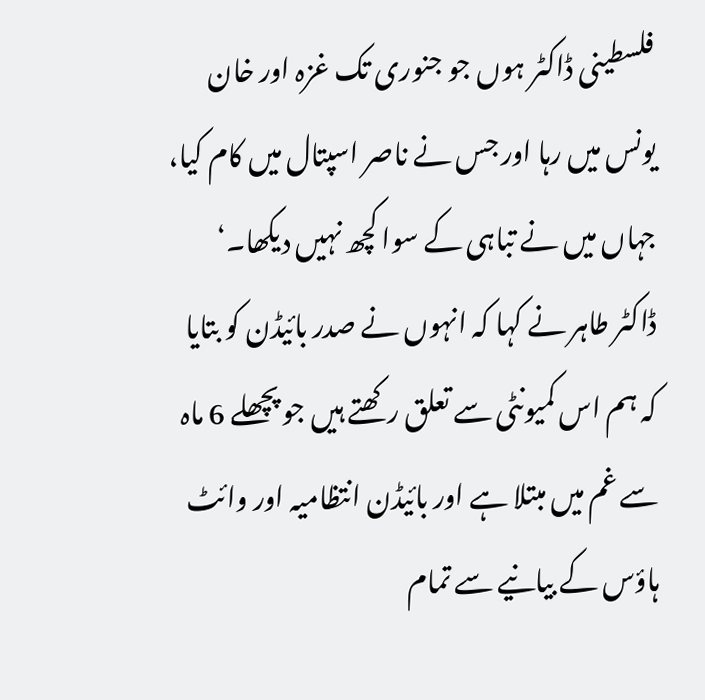فلسطینی ڈاکٹر ہوں جو جنوری تک غزہ اور خان یونس میں رہا اور جس نے ناصر اسپتال میں کام کیا، جہاں میں نے تباہی کے سوا کچھ نہیں دیکھا۔‘
ڈاکٹر طاہر نے کہا کہ انہوں نے صدر بائیڈن کو بتایا کہ ہم اس کمیونٹی سے تعلق رکھتے ہیں جو پچھلے 6 ماہ سے غم میں مبتلا ہے اور بائیڈن انتظامیہ اور وائٹ ہاؤس کے بیانیے سے تمام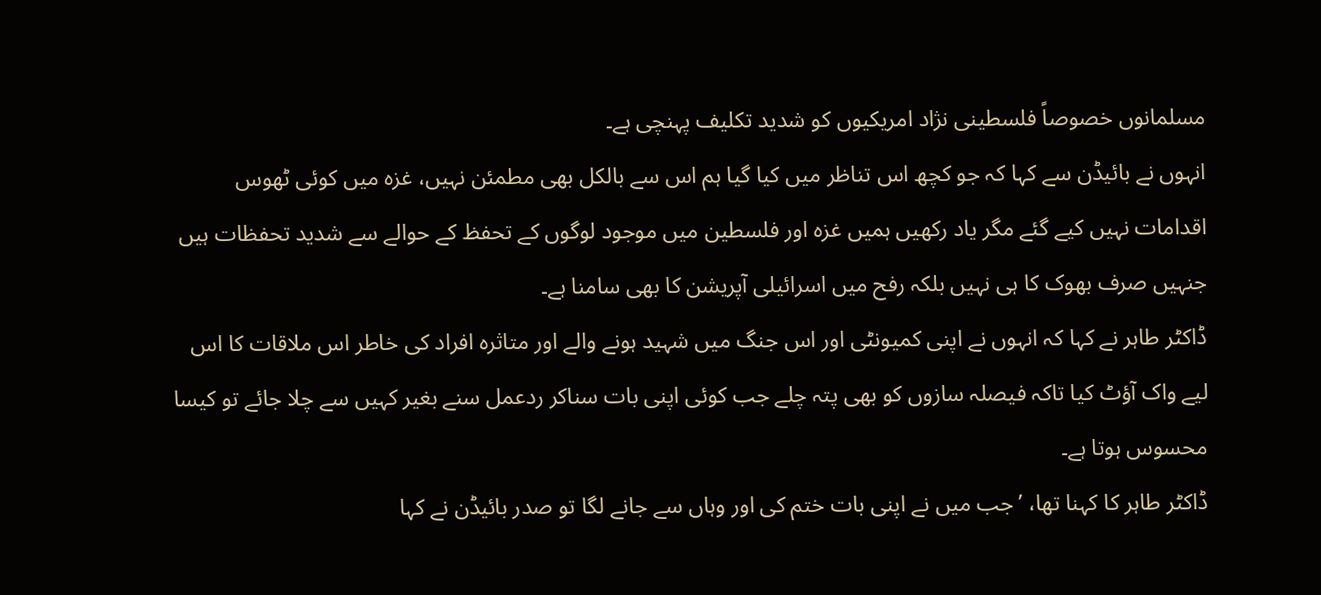مسلمانوں خصوصاً فلسطینی نژاد امریکیوں کو شدید تکلیف پہنچی ہے۔
انہوں نے بائیڈن سے کہا کہ جو کچھ اس تناظر میں کیا گیا ہم اس سے بالکل بھی مطمئن نہیں، غزہ میں کوئی ٹھوس اقدامات نہیں کیے گئے مگر یاد رکھیں ہمیں غزہ اور فلسطین میں موجود لوگوں کے تحفظ کے حوالے سے شدید تحفظات ہیں جنہیں صرف بھوک کا ہی نہیں بلکہ رفح میں اسرائیلی آپریشن کا بھی سامنا ہے۔
ڈاکٹر طاہر نے کہا کہ انہوں نے اپنی کمیونٹی اور اس جنگ میں شہید ہونے والے اور متاثرہ افراد کی خاطر اس ملاقات کا اس لیے واک آؤٹ کیا تاکہ فیصلہ سازوں کو بھی پتہ چلے جب کوئی اپنی بات سناکر ردعمل سنے بغیر کہیں سے چلا جائے تو کیسا محسوس ہوتا ہے۔
ڈاکٹر طاہر کا کہنا تھا، ’جب میں نے اپنی بات ختم کی اور وہاں سے جانے لگا تو صدر بائیڈن نے کہا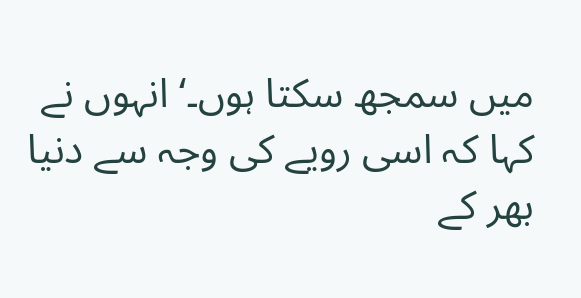میں سمجھ سکتا ہوں۔‘ انہوں نے کہا کہ اسی رویے کی وجہ سے دنیا بھر کے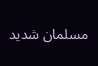مسلمان شدید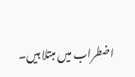اضطراب میں مبتلا ہیں۔